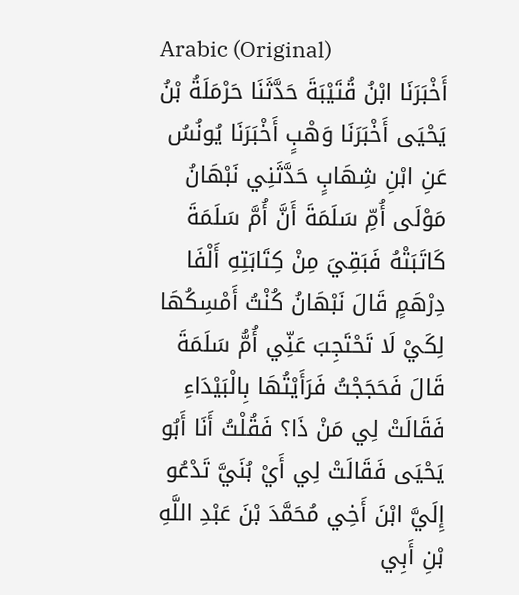Arabic (Original)
أَخْبَرَنَا ابْنُ قُتَيْبَةَ حَدَّثَنَا حَرْمَلَةُ بْنُ يَحْيَى أَخْبَرَنَا وَهْبٍ أَخْبَرَنَا يُونُسُ عَنِ ابْنِ شِهَابٍ حَدَّثَنِي نَبْهَانُ مَوْلَى أُمِّ سَلَمَةَ أَنَّ أُمَّ سَلَمَةَ كَاتَبَتْهُ فَبَقِيَ مِنْ كِتَابَتِهِ أَلْفَا دِرْهَمٍ قَالَ نَبْهَانُ كُنْتُ أَمْسِكُهَا لِكَيْ لَا تَحْتَجِبَ عَنِّي أُمُّ سَلَمَةَ قَالَ فَحَجَجْتُ فَرَأَيْتُهَا بِالْبَيْدَاءِ فَقَالَتْ لِي مَنْ ذَا؟ فَقُلْتُ أَنَا أَبُو يَحْيَى فَقَالَتْ لِي أَيْ بُنَيَّ تَدْعُو إِلَيَّ ابْنَ أَخِي مُحَمَّدَ بْنَ عَبْدِ اللَّهِ بْنِ أَبِي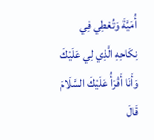أُمَيَّةَ وَتُعْطِي فِي نِكَاحِهِ الَّذِي لِي عَلَيْكَ وَأَنَا أَقْرَأُ عَلَيْكَ السَّلَامَ قَالَ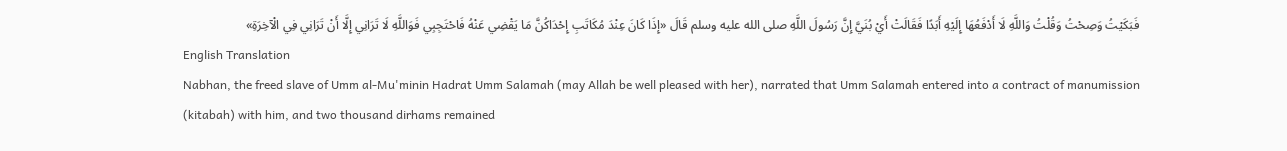فَبَكَيْتُ وَصِحْتُ وَقُلْتُ وَاللَّهِ لَا أَدْفَعُهَا إِلَيْهِ أَبَدًا فَقَالَتْ أَيْ بُنَيَّ إِنَّ رَسُولَ اللَّهِ صلى الله عليه وسلم قَالَ «إِذَا كَانَ عِنْدَ مُكَاتَبِ إِحْدَاكُنَّ مَا يَقْضِي عَنْهُ فَاحْتَجِبِي فَوَاللَّهِ لَا تَرَانِي إِلَّا أَنْ تَرَانِي فِي الْآخِرَةِ»
English Translation
Nabhan, the freed slave of Umm al-Mu'minin Hadrat Umm Salamah (may Allah be well pleased with her), narrated that Umm Salamah entered into a contract of manumission (kitabah) with him, and two thousand dirhams remained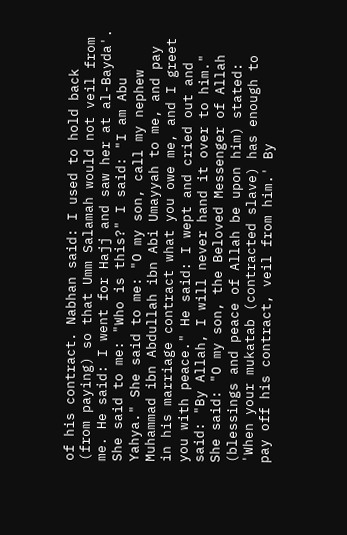of his contract. Nabhan said: I used to hold back (from paying) so that Umm Salamah would not veil from me. He said: I went for Hajj and saw her at al-Bayda'. She said to me: "Who is this?" I said: "I am Abu Yahya." She said to me: "O my son, call my nephew Muhammad ibn Abdullah ibn Abi Umayyah to me, and pay in his marriage contract what you owe me, and I greet you with peace." He said: I wept and cried out and said: "By Allah, I will never hand it over to him." She said: "O my son, the Beloved Messenger of Allah (blessings and peace of Allah be upon him) stated: 'When your mukatab (contracted slave) has enough to pay off his contract, veil from him.' By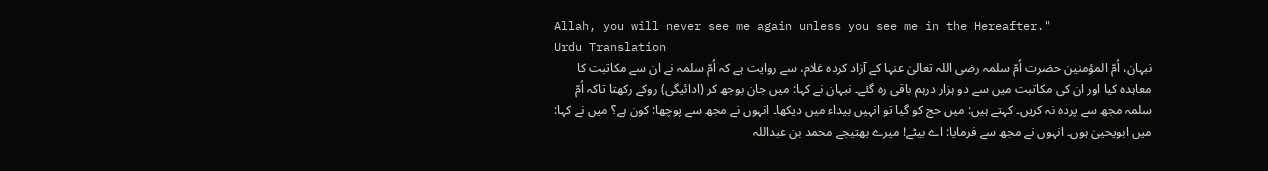Allah, you will never see me again unless you see me in the Hereafter."
Urdu Translation
نبہان، اُمّ المؤمنین حضرت اُمّ سلمہ رضی اللہ تعالیٰ عنہا کے آزاد کردہ غلام، سے روایت ہے کہ اُمّ سلمہ نے ان سے مکاتبت کا معاہدہ کیا اور ان کی مکاتبت میں سے دو ہزار درہم باقی رہ گئے۔ نبہان نے کہا: میں جان بوجھ کر (ادائیگی) روکے رکھتا تاکہ اُمّ سلمہ مجھ سے پردہ نہ کریں۔ کہتے ہیں: میں حج کو گیا تو انہیں بیداء میں دیکھا۔ انہوں نے مجھ سے پوچھا: کون ہے؟ میں نے کہا: میں ابویحییٰ ہوں۔ انہوں نے مجھ سے فرمایا: اے بیٹے! میرے بھتیجے محمد بن عبداللہ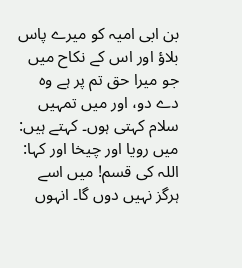بن ابی امیہ کو میرے پاس بلاؤ اور اس کے نکاح میں جو میرا حق تم پر ہے وہ دے دو، اور میں تمہیں سلام کہتی ہوں۔ کہتے ہیں: میں رویا اور چیخا اور کہا: اللہ کی قسم! میں اسے ہرگز نہیں دوں گا۔ انہوں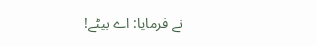نے فرمایا: اے بیٹے!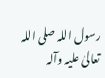رسول اللہ صلی اللہ تعالیٰ علیہ وآلہ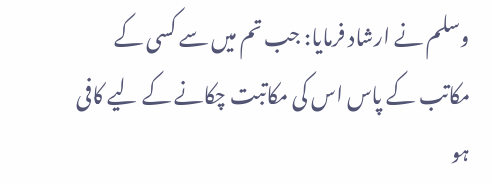وسلم نے ارشاد فرمایا: جب تم میں سے کسی کے مکاتب کے پاس اس کی مکاتبت چکانے کے لیے کافی ہو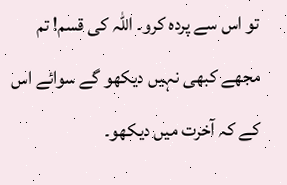تو اس سے پردہ کرو۔ اللہ کی قسم! تم مجھے کبھی نہیں دیکھو گے سوائے اس کے کہ آخرت میں دیکھو۔